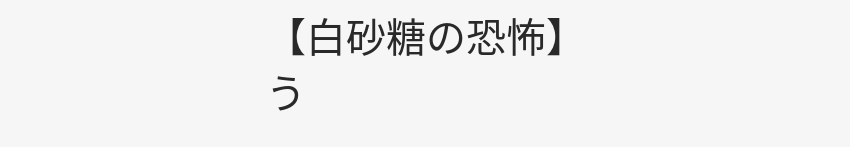【白砂糖の恐怖】
う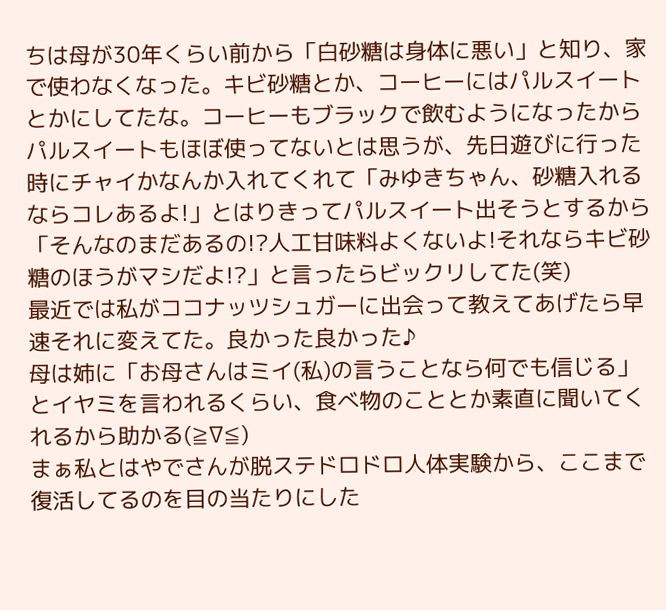ちは母が30年くらい前から「白砂糖は身体に悪い」と知り、家で使わなくなった。キビ砂糖とか、コーヒーにはパルスイートとかにしてたな。コーヒーもブラックで飲むようになったからパルスイートもほぼ使ってないとは思うが、先日遊びに行った時にチャイかなんか入れてくれて「みゆきちゃん、砂糖入れるならコレあるよ!」とはりきってパルスイート出そうとするから「そんなのまだあるの!?人工甘味料よくないよ!それならキビ砂糖のほうがマシだよ!?」と言ったらビックリしてた(笑)
最近では私がココナッツシュガーに出会って教えてあげたら早速それに変えてた。良かった良かった♪
母は姉に「お母さんはミイ(私)の言うことなら何でも信じる」とイヤミを言われるくらい、食べ物のこととか素直に聞いてくれるから助かる(≧∇≦)
まぁ私とはやでさんが脱ステドロドロ人体実験から、ここまで復活してるのを目の当たりにした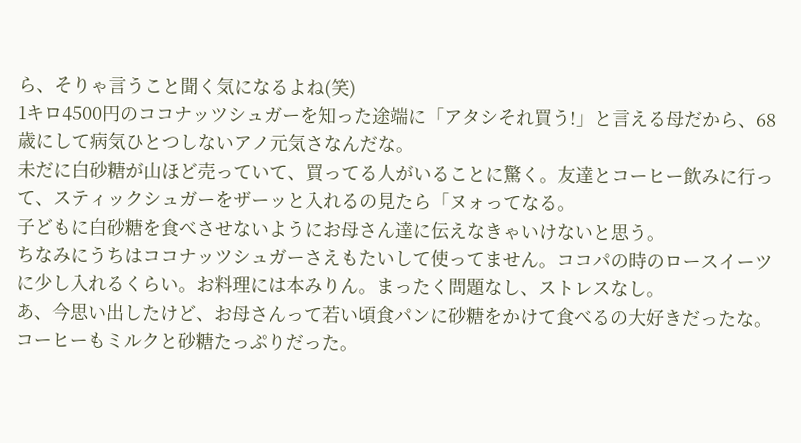ら、そりゃ言うこと聞く気になるよね(笑)
1キロ4500円のココナッツシュガーを知った途端に「アタシそれ買う!」と言える母だから、68歳にして病気ひとつしないアノ元気さなんだな。
未だに白砂糖が山ほど売っていて、買ってる人がいることに驚く。友達とコーヒー飲みに行って、スティックシュガーをザーッと入れるの見たら「ヌォってなる。
子どもに白砂糖を食べさせないようにお母さん達に伝えなきゃいけないと思う。
ちなみにうちはココナッツシュガーさえもたいして使ってません。ココパの時のロースイーツに少し入れるくらい。お料理には本みりん。まったく問題なし、ストレスなし。
あ、今思い出したけど、お母さんって若い頃食パンに砂糖をかけて食べるの大好きだったな。コーヒーもミルクと砂糖たっぷりだった。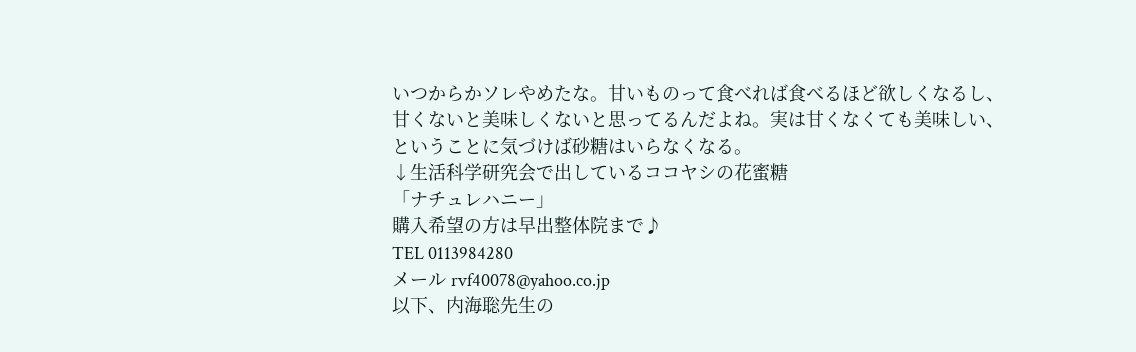いつからかソレやめたな。甘いものって食べれば食べるほど欲しくなるし、甘くないと美味しくないと思ってるんだよね。実は甘くなくても美味しい、ということに気づけば砂糖はいらなくなる。
↓生活科学研究会で出しているココヤシの花蜜糖
「ナチュレハニー」
購入希望の方は早出整体院まで♪
TEL 0113984280
メール rvf40078@yahoo.co.jp
以下、内海聡先生の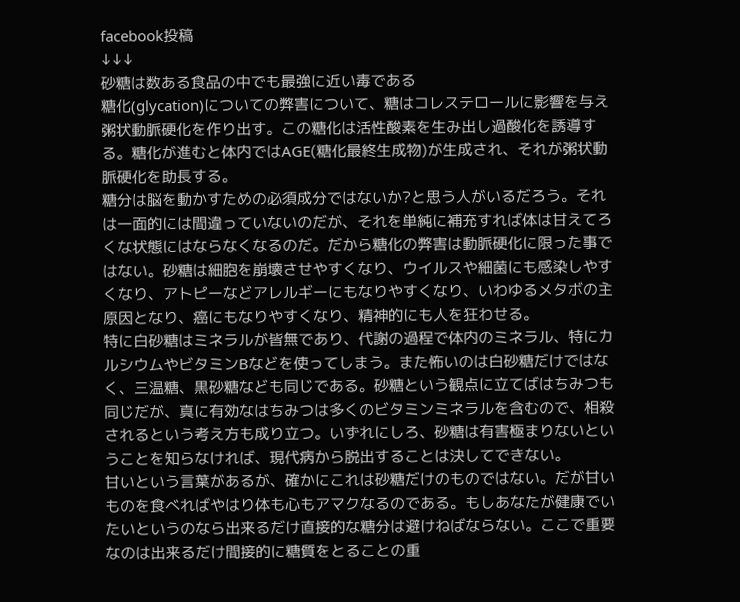facebook投稿
↓↓↓
砂糖は数ある食品の中でも最強に近い毒である
糖化(glycation)についての弊害について、糖はコレステロールに影響を与え粥状動脈硬化を作り出す。この糖化は活性酸素を生み出し過酸化を誘導する。糖化が進むと体内ではAGE(糖化最終生成物)が生成され、それが粥状動脈硬化を助長する。
糖分は脳を動かすための必須成分ではないか?と思う人がいるだろう。それは一面的には間違っていないのだが、それを単純に補充すれば体は甘えてろくな状態にはならなくなるのだ。だから糖化の弊害は動脈硬化に限った事ではない。砂糖は細胞を崩壊させやすくなり、ウイルスや細菌にも感染しやすくなり、アトピーなどアレルギーにもなりやすくなり、いわゆるメタボの主原因となり、癌にもなりやすくなり、精神的にも人を狂わせる。
特に白砂糖はミネラルが皆無であり、代謝の過程で体内のミネラル、特にカルシウムやビタミンBなどを使ってしまう。また怖いのは白砂糖だけではなく、三温糖、黒砂糖なども同じである。砂糖という観点に立てばはちみつも同じだが、真に有効なはちみつは多くのビタミンミネラルを含むので、相殺されるという考え方も成り立つ。いずれにしろ、砂糖は有害極まりないということを知らなければ、現代病から脱出することは決してできない。
甘いという言葉があるが、確かにこれは砂糖だけのものではない。だが甘いものを食べればやはり体も心もアマクなるのである。もしあなたが健康でいたいというのなら出来るだけ直接的な糖分は避けねばならない。ここで重要なのは出来るだけ間接的に糖質をとることの重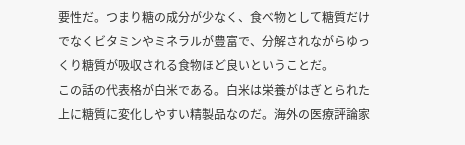要性だ。つまり糖の成分が少なく、食べ物として糖質だけでなくビタミンやミネラルが豊富で、分解されながらゆっくり糖質が吸収される食物ほど良いということだ。
この話の代表格が白米である。白米は栄養がはぎとられた上に糖質に変化しやすい精製品なのだ。海外の医療評論家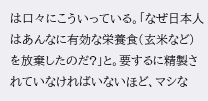は口々にこういっている。「なぜ日本人はあんなに有効な栄養食(玄米など)を放棄したのだ?」と。要するに精製されていなければいないほど、マシな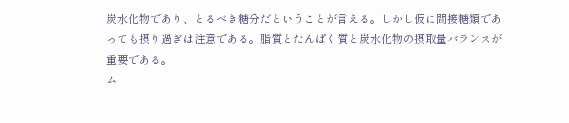炭水化物であり、とるべき糖分だということが言える。しかし仮に間接糖類であっても摂り過ぎは注意である。脂質とたんぱく質と炭水化物の摂取量バランスが重要である。
ム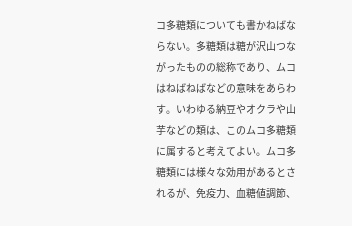コ多糖類についても書かねばならない。多糖類は糖が沢山つながったものの総称であり、ムコはねばねばなどの意味をあらわす。いわゆる納豆やオクラや山芋などの類は、このムコ多糖類に属すると考えてよい。ムコ多糖類には様々な効用があるとされるが、免疫力、血糖値調節、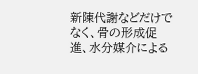新陳代謝などだけでなく、骨の形成促進、水分媒介による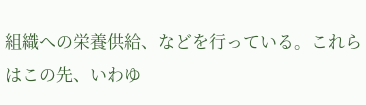組織への栄養供給、などを行っている。これらはこの先、いわゆ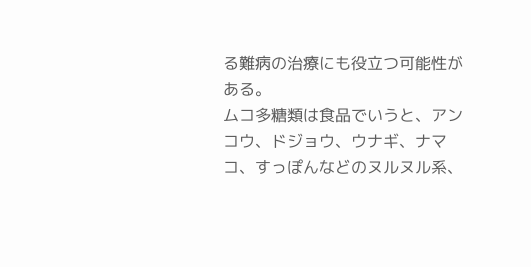る難病の治療にも役立つ可能性がある。
ムコ多糖類は食品でいうと、アンコウ、ドジョウ、ウナギ、ナマコ、すっぽんなどのヌルヌル系、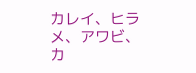カレイ、ヒラメ、アワビ、カ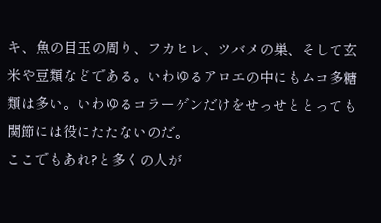キ、魚の目玉の周り、フカヒレ、ツバメの巣、そして玄米や豆類などである。いわゆるアロエの中にもムコ多糖類は多い。いわゆるコラーゲンだけをせっせととっても関節には役にたたないのだ。
ここでもあれ?と多くの人が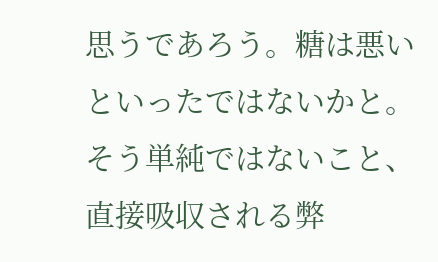思うであろう。糖は悪いといったではないかと。そう単純ではないこと、直接吸収される弊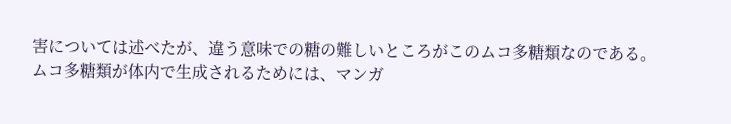害については述べたが、違う意味での糖の難しいところがこのムコ多糖類なのである。ムコ多糖類が体内で生成されるためには、マンガ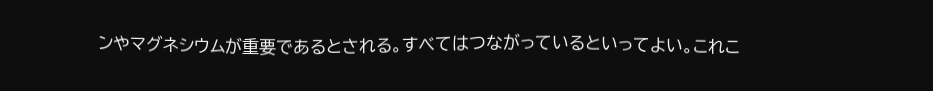ンやマグネシウムが重要であるとされる。すべてはつながっているといってよい。これこ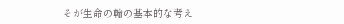そが生命の輪の基本的な考え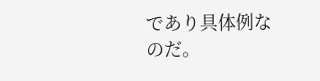であり具体例なのだ。